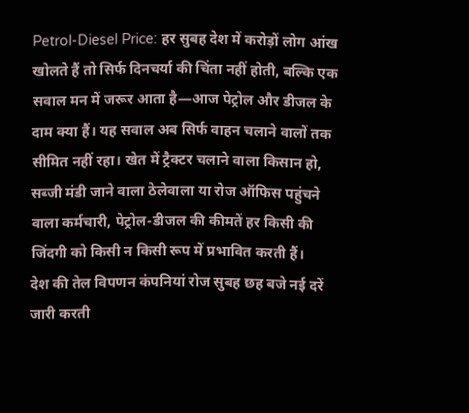Petrol-Diesel Price: हर सुबह देश में करोड़ों लोग आंख खोलते हैं तो सिर्फ दिनचर्या की चिंता नहीं होती, बल्कि एक सवाल मन में जरूर आता है—आज पेट्रोल और डीजल के दाम क्या हैं। यह सवाल अब सिर्फ वाहन चलाने वालों तक सीमित नहीं रहा। खेत में ट्रैक्टर चलाने वाला किसान हो, सब्जी मंडी जाने वाला ठेलेवाला या रोज ऑफिस पहुंचने वाला कर्मचारी, पेट्रोल-डीजल की कीमतें हर किसी की जिंदगी को किसी न किसी रूप में प्रभावित करती हैं।
देश की तेल विपणन कंपनियां रोज सुबह छह बजे नई दरें जारी करती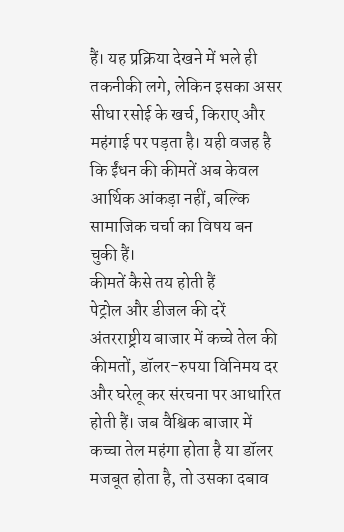हैं। यह प्रक्रिया देखने में भले ही तकनीकी लगे, लेकिन इसका असर सीधा रसोई के खर्च, किराए और महंगाई पर पड़ता है। यही वजह है कि ईंधन की कीमतें अब केवल आर्थिक आंकड़ा नहीं, बल्कि सामाजिक चर्चा का विषय बन चुकी हैं।
कीमतें कैसे तय होती हैं
पेट्रोल और डीजल की दरें अंतरराष्ट्रीय बाजार में कच्चे तेल की कीमतों, डॉलर-रुपया विनिमय दर और घरेलू कर संरचना पर आधारित होती हैं। जब वैश्विक बाजार में कच्चा तेल महंगा होता है या डॉलर मजबूत होता है, तो उसका दबाव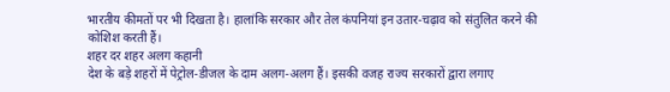भारतीय कीमतों पर भी दिखता है। हालांकि सरकार और तेल कंपनियां इन उतार-चढ़ाव को संतुलित करने की कोशिश करती हैं।
शहर दर शहर अलग कहानी
देश के बड़े शहरों में पेट्रोल-डीजल के दाम अलग-अलग हैं। इसकी वजह राज्य सरकारों द्वारा लगाए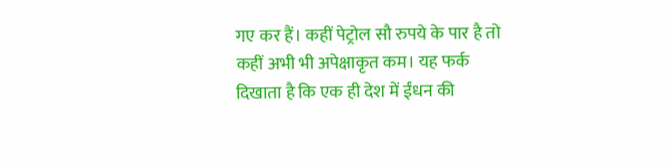गए कर हैं। कहीं पेट्रोल सौ रुपये के पार है तो कहीं अभी भी अपेक्षाकृत कम। यह फर्क दिखाता है कि एक ही देश में ईंधन की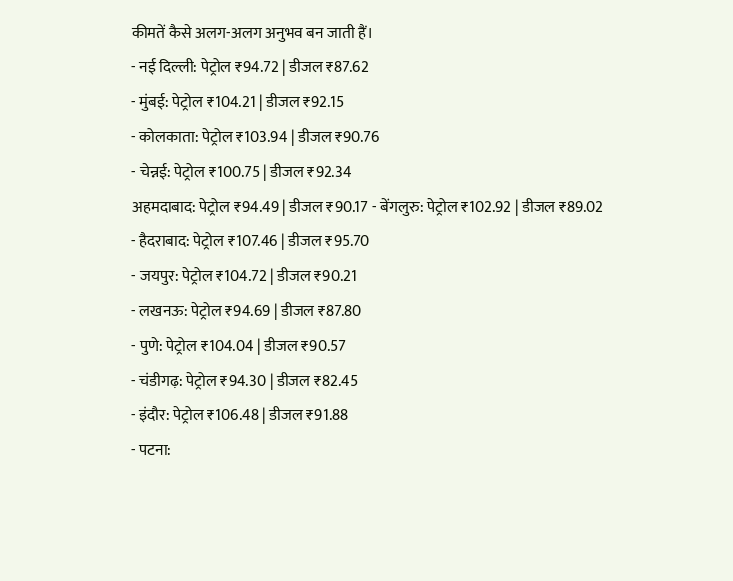कीमतें कैसे अलग-अलग अनुभव बन जाती हैं।
- नई दिल्ली: पेट्रोल ₹94.72 | डीजल ₹87.62
- मुंबई: पेट्रोल ₹104.21 | डीजल ₹92.15
- कोलकाता: पेट्रोल ₹103.94 | डीजल ₹90.76
- चेन्नई: पेट्रोल ₹100.75 | डीजल ₹92.34
अहमदाबाद: पेट्रोल ₹94.49 | डीजल ₹90.17 - बेंगलुरु: पेट्रोल ₹102.92 | डीजल ₹89.02
- हैदराबाद: पेट्रोल ₹107.46 | डीजल ₹95.70
- जयपुर: पेट्रोल ₹104.72 | डीजल ₹90.21
- लखनऊ: पेट्रोल ₹94.69 | डीजल ₹87.80
- पुणे: पेट्रोल ₹104.04 | डीजल ₹90.57
- चंडीगढ़: पेट्रोल ₹94.30 | डीजल ₹82.45
- इंदौर: पेट्रोल ₹106.48 | डीजल ₹91.88
- पटना: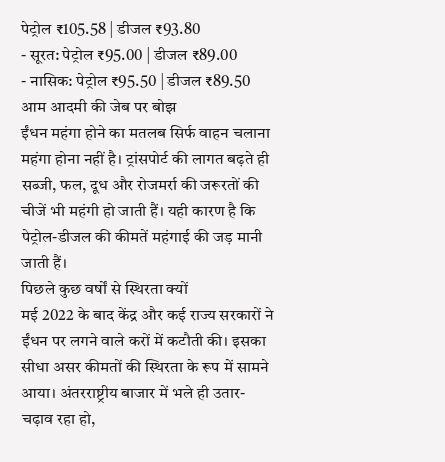पेट्रोल ₹105.58 | डीजल ₹93.80
- सूरत: पेट्रोल ₹95.00 | डीजल ₹89.00
- नासिक: पेट्रोल ₹95.50 | डीजल ₹89.50
आम आदमी की जेब पर बोझ
ईंधन महंगा होने का मतलब सिर्फ वाहन चलाना महंगा होना नहीं है। ट्रांसपोर्ट की लागत बढ़ते ही सब्जी, फल, दूध और रोजमर्रा की जरूरतों की चीजें भी महंगी हो जाती हैं। यही कारण है कि पेट्रोल-डीजल की कीमतें महंगाई की जड़ मानी जाती हैं।
पिछले कुछ वर्षों से स्थिरता क्यों
मई 2022 के बाद केंद्र और कई राज्य सरकारों ने ईंधन पर लगने वाले करों में कटौती की। इसका सीधा असर कीमतों की स्थिरता के रूप में सामने आया। अंतरराष्ट्रीय बाजार में भले ही उतार-चढ़ाव रहा हो,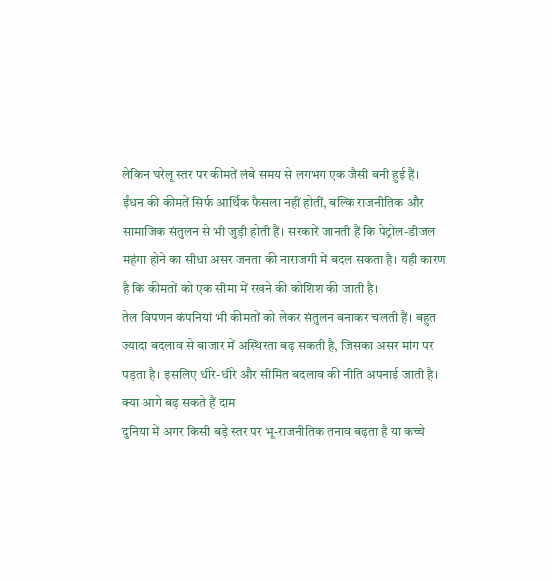लेकिन घरेलू स्तर पर कीमतें लंबे समय से लगभग एक जैसी बनी हुई हैं।
ईंधन की कीमतें सिर्फ आर्थिक फैसला नहीं होतीं, बल्कि राजनीतिक और सामाजिक संतुलन से भी जुड़ी होती हैं। सरकारें जानती हैं कि पेट्रोल-डीजल महंगा होने का सीधा असर जनता की नाराजगी में बदल सकता है। यही कारण है कि कीमतों को एक सीमा में रखने की कोशिश की जाती है।
तेल विपणन कंपनियां भी कीमतों को लेकर संतुलन बनाकर चलती हैं। बहुत ज्यादा बदलाव से बाजार में अस्थिरता बढ़ सकती है, जिसका असर मांग पर पड़ता है। इसलिए धीरे-धीरे और सीमित बदलाव की नीति अपनाई जाती है।
क्या आगे बढ़ सकते हैं दाम
दुनिया में अगर किसी बड़े स्तर पर भू-राजनीतिक तनाव बढ़ता है या कच्चे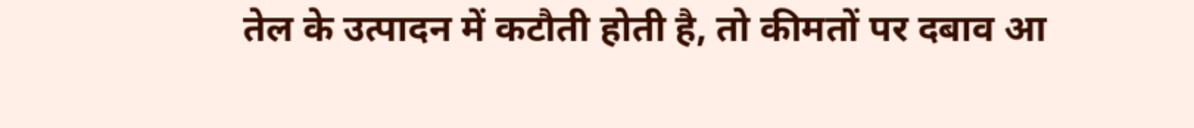तेल के उत्पादन में कटौती होती है, तो कीमतों पर दबाव आ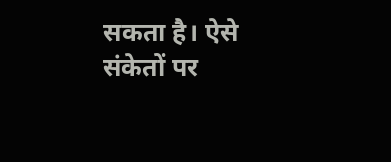सकता है। ऐसे संकेतों पर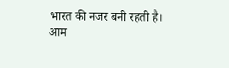भारत की नजर बनी रहती है।
आम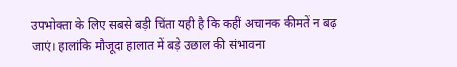उपभोक्ता के लिए सबसे बड़ी चिंता यही है कि कहीं अचानक कीमतें न बढ़ जाएं। हालांकि मौजूदा हालात में बड़े उछाल की संभावना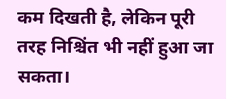कम दिखती है, लेकिन पूरी तरह निश्चिंत भी नहीं हुआ जा सकता।